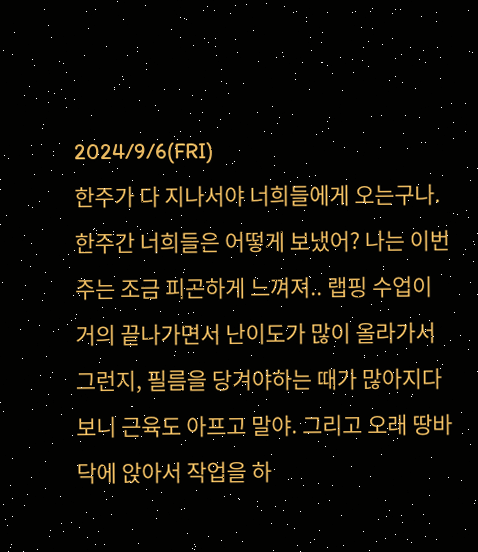2024/9/6(FRI)
한주가 다 지나서야 너희들에게 오는구나. 한주간 너희들은 어떻게 보냈어? 나는 이번주는 조금 피곤하게 느껴져.. 랩핑 수업이 거의 끝나가면서 난이도가 많이 올라가서 그런지, 필름을 당겨야하는 때가 많아지다보니 근육도 아프고 말야. 그리고 오래 땅바닥에 앉아서 작업을 하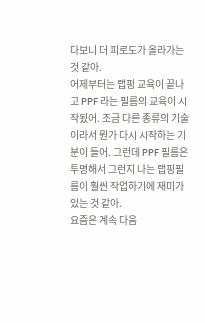다보니 더 피로도가 올라가는 것 같아.
어제부터는 랩핑 교육이 끝나고 PPF 라는 필름의 교육이 시작됬어. 조금 다른 종류의 기술이라서 뭔가 다시 시작하는 기분이 들어. 그런데 PPF 필름은 투명해서 그런지 나는 랩핑필름이 훨씬 작업하기에 재미가 있는 것 같아.
요즘은 계속 다음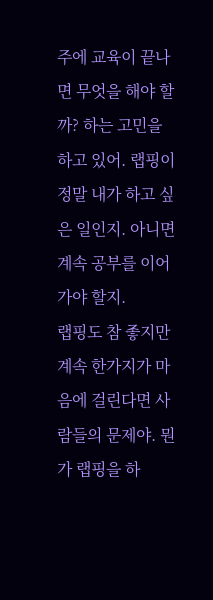주에 교육이 끝나면 무엇을 해야 할까? 하는 고민을 하고 있어. 랩핑이 정말 내가 하고 싶은 일인지. 아니면 계속 공부를 이어가야 할지.
랩핑도 참 좋지만 계속 한가지가 마음에 걸린다면 사람들의 문제야. 뭔가 랩핑을 하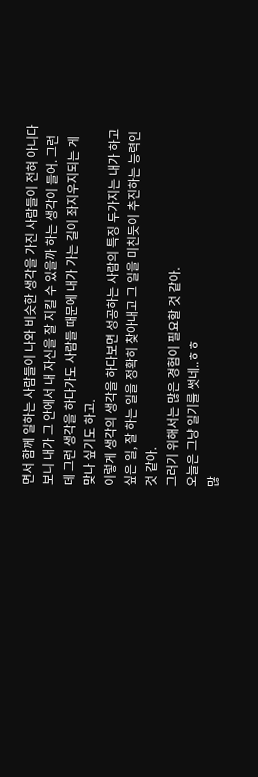면서 함께 일하는 사람들이 나와 비슷한 생각을 가진 사람들이 전혀 아니다보니 내가 그 안에서 내 자신을 잘 지킬 수 있을까 하는 생각이 들어. 그런데 그런 생각을 하다가도 사람들 때문에 내가 가는 길이 좌지우지되는 게 맞나 싶기도 하고.
이렇게 생각의 생각을 하다보면 성공하는 사람의 특징 두가지는 내가 하고 싶은 일, 잘 하는 일을 정확히 찾아내고 그 일을 미친듯이 추진하는 능력인 것 같아.
그러기 위해서는 많은 경험이 필요할 것 같아.
오늘은 그냥 일기를 썻네..ㅎㅎ
많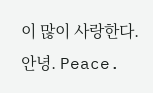이 많이 사랑한다.
안녕. Peace.